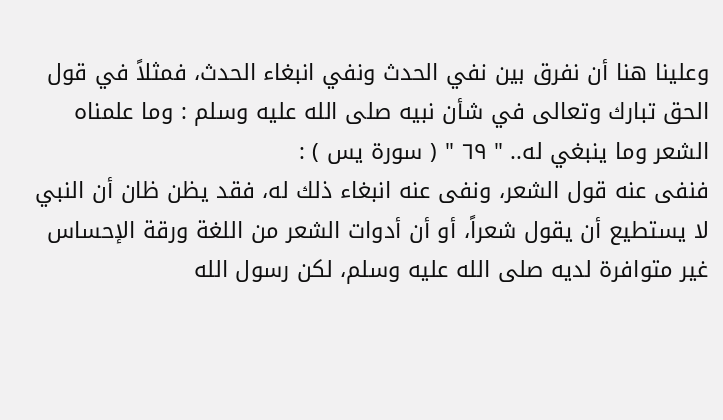وعلينا هنا أن نفرق بين نفي الحدث ونفي انبغاء الحدث، فمثلاً في قول الحق تبارك وتعالى في شأن نبيه صلى الله عليه وسلم : وما علمناه الشعر وما ينبغي له.. " ٦٩ " ( سورة يس ) :
فنفى عنه قول الشعر، ونفى عنه انبغاء ذلك له، فقد يظن ظان أن النبي لا يستطيع أن يقول شعراً، أو أن أدوات الشعر من اللغة ورقة الإحساس غير متوافرة لديه صلى الله عليه وسلم، لكن رسول الله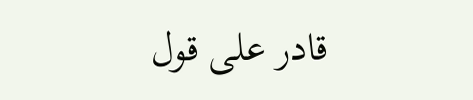قادر على قول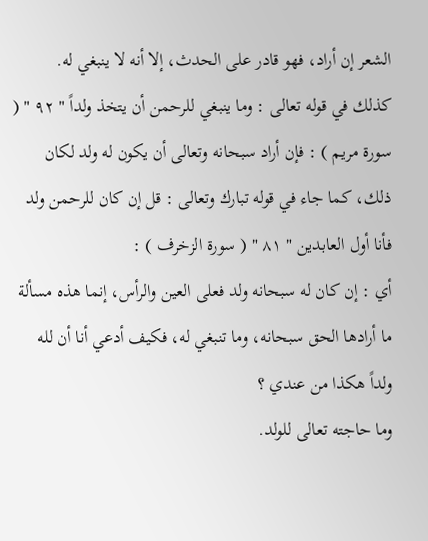الشعر إن أراد، فهو قادر على الحدث، إلا أنه لا ينبغي له.
كذلك في قوله تعالى : وما ينبغي للرحمن أن يتخذ ولداً " ٩٢ " ( سورة مريم ) : فإن أراد سبحانه وتعالى أن يكون له ولد لكان ذلك، كما جاء في قوله تبارك وتعالى : قل إن كان للرحمن ولد فأنا أول العابدين " ٨١ " ( سورة الزخرف ) :
أي : إن كان له سبحانه ولد فعلى العين والرأس، إنما هذه مسألة ما أرادها الحق سبحانه، وما تنبغي له، فكيف أدعي أنا أن لله ولداً هكذا من عندي ؟
وما حاجته تعالى للولد.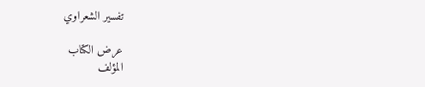تفسير الشعراوي

عرض الكتاب
المؤلف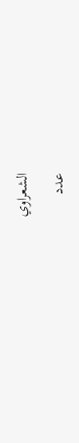الشعراوي

عدد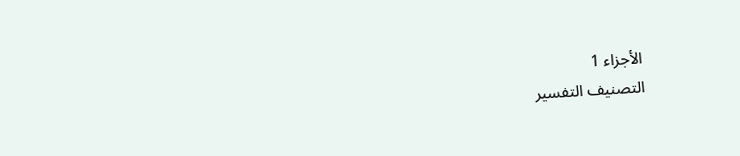الأجزاء 1
التصنيف التفسير